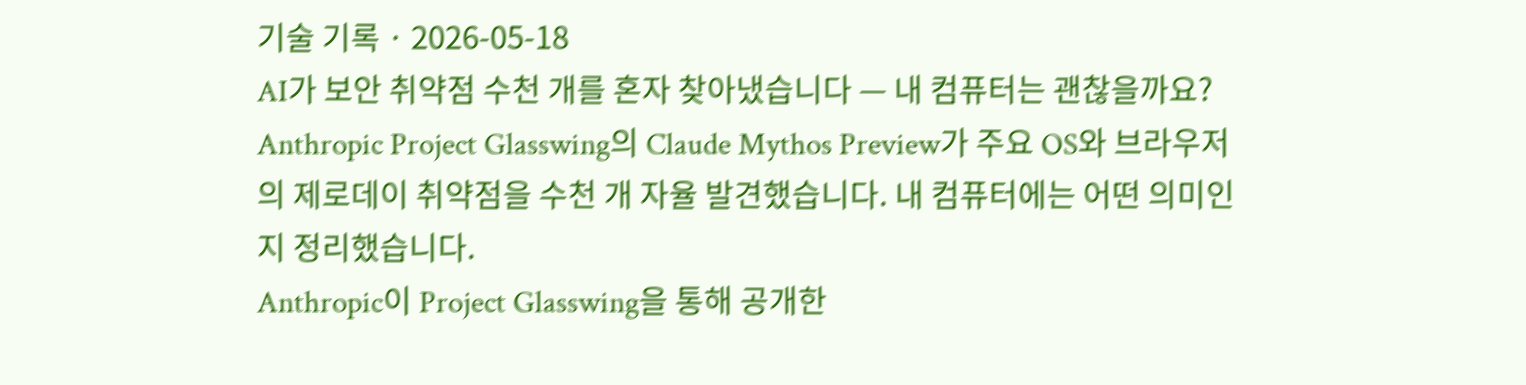기술 기록 · 2026-05-18
AI가 보안 취약점 수천 개를 혼자 찾아냈습니다 — 내 컴퓨터는 괜찮을까요?
Anthropic Project Glasswing의 Claude Mythos Preview가 주요 OS와 브라우저의 제로데이 취약점을 수천 개 자율 발견했습니다. 내 컴퓨터에는 어떤 의미인지 정리했습니다.
Anthropic이 Project Glasswing을 통해 공개한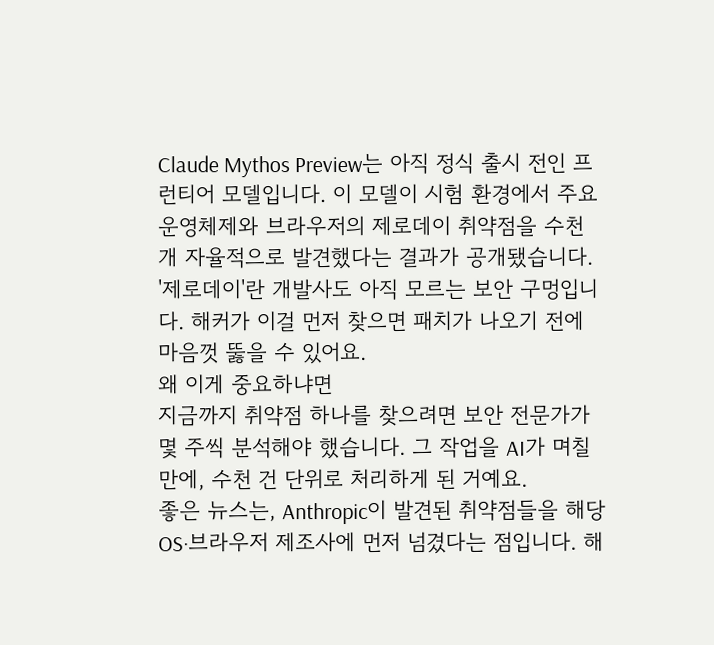Claude Mythos Preview는 아직 정식 출시 전인 프런티어 모델입니다. 이 모델이 시험 환경에서 주요 운영체제와 브라우저의 제로데이 취약점을 수천 개 자율적으로 발견했다는 결과가 공개됐습니다.
'제로데이'란 개발사도 아직 모르는 보안 구멍입니다. 해커가 이걸 먼저 찾으면 패치가 나오기 전에 마음껏 뚫을 수 있어요.
왜 이게 중요하냐면
지금까지 취약점 하나를 찾으려면 보안 전문가가 몇 주씩 분석해야 했습니다. 그 작업을 AI가 며칠 만에, 수천 건 단위로 처리하게 된 거예요.
좋은 뉴스는, Anthropic이 발견된 취약점들을 해당 OS·브라우저 제조사에 먼저 넘겼다는 점입니다. 해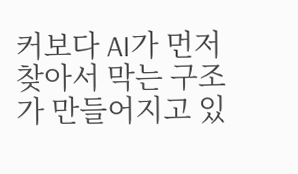커보다 AI가 먼저 찾아서 막는 구조가 만들어지고 있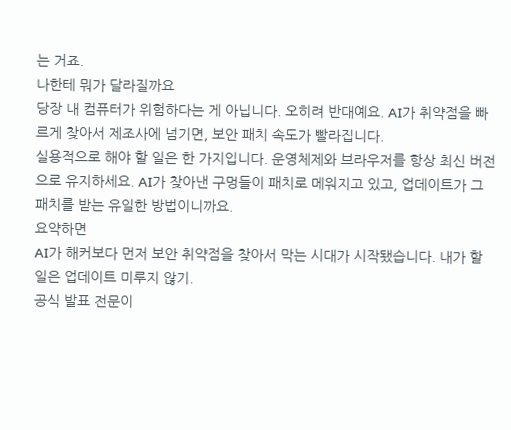는 거죠.
나한테 뭐가 달라질까요
당장 내 컴퓨터가 위험하다는 게 아닙니다. 오히려 반대예요. AI가 취약점을 빠르게 찾아서 제조사에 넘기면, 보안 패치 속도가 빨라집니다.
실용적으로 해야 할 일은 한 가지입니다. 운영체제와 브라우저를 항상 최신 버전으로 유지하세요. AI가 찾아낸 구멍들이 패치로 메워지고 있고, 업데이트가 그 패치를 받는 유일한 방법이니까요.
요약하면
AI가 해커보다 먼저 보안 취약점을 찾아서 막는 시대가 시작됐습니다. 내가 할 일은 업데이트 미루지 않기.
공식 발표 전문이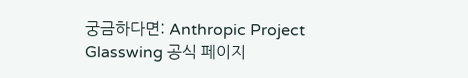궁금하다면: Anthropic Project Glasswing 공식 페이지